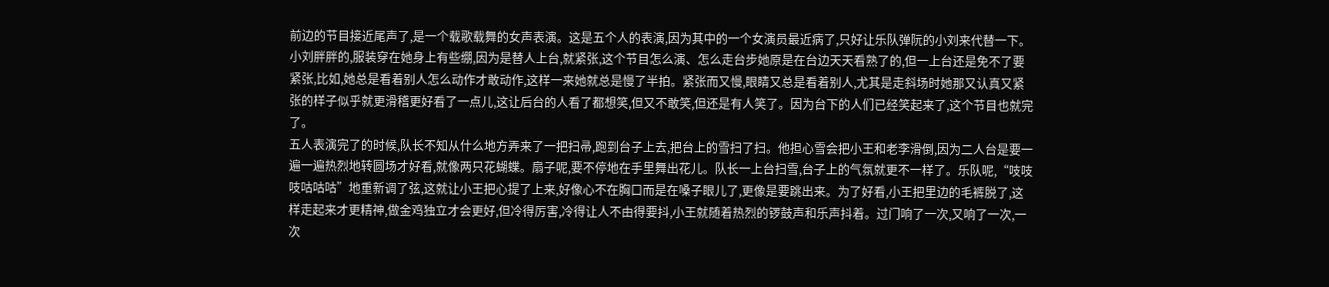前边的节目接近尾声了,是一个载歌载舞的女声表演。这是五个人的表演,因为其中的一个女演员最近病了,只好让乐队弹阮的小刘来代替一下。小刘胖胖的,服装穿在她身上有些绷,因为是替人上台,就紧张,这个节目怎么演、怎么走台步她原是在台边天天看熟了的,但一上台还是免不了要紧张,比如,她总是看着别人怎么动作才敢动作,这样一来她就总是慢了半拍。紧张而又慢,眼睛又总是看着别人,尤其是走斜场时她那又认真又紧张的样子似乎就更滑稽更好看了一点儿,这让后台的人看了都想笑,但又不敢笑,但还是有人笑了。因为台下的人们已经笑起来了,这个节目也就完了。
五人表演完了的时候,队长不知从什么地方弄来了一把扫帚,跑到台子上去,把台上的雪扫了扫。他担心雪会把小王和老李滑倒,因为二人台是要一遍一遍热烈地转圆场才好看,就像两只花蝴蝶。扇子呢,要不停地在手里舞出花儿。队长一上台扫雪,台子上的气氛就更不一样了。乐队呢,“吱吱吱咕咕咕”地重新调了弦,这就让小王把心提了上来,好像心不在胸口而是在嗓子眼儿了,更像是要跳出来。为了好看,小王把里边的毛裤脱了,这样走起来才更精神,做金鸡独立才会更好,但冷得厉害,冷得让人不由得要抖,小王就随着热烈的锣鼓声和乐声抖着。过门响了一次,又响了一次,一次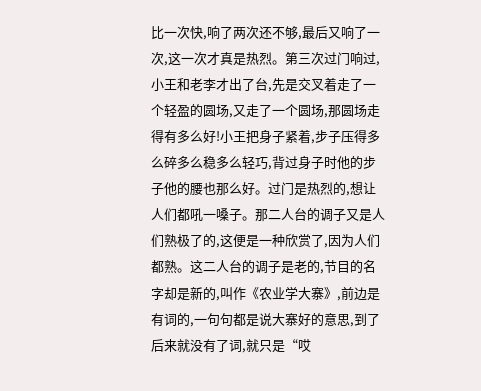比一次快,响了两次还不够,最后又响了一次,这一次才真是热烈。第三次过门响过,小王和老李才出了台,先是交叉着走了一个轻盈的圆场,又走了一个圆场,那圆场走得有多么好!小王把身子紧着,步子压得多么碎多么稳多么轻巧,背过身子时他的步子他的腰也那么好。过门是热烈的,想让人们都吼一嗓子。那二人台的调子又是人们熟极了的,这便是一种欣赏了,因为人们都熟。这二人台的调子是老的,节目的名字却是新的,叫作《农业学大寨》,前边是有词的,一句句都是说大寨好的意思,到了后来就没有了词,就只是“哎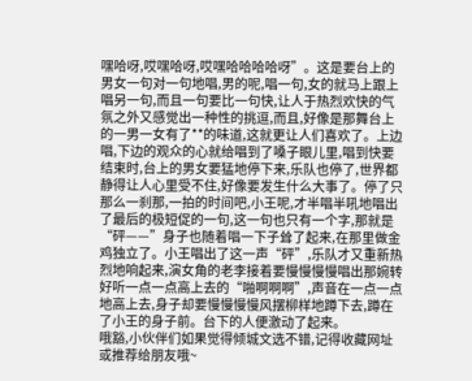嘿哈呀,哎嘿哈呀,哎嘿哈哈哈哈呀”。这是要台上的男女一句对一句地唱,男的呢,唱一句,女的就马上跟上唱另一句,而且一句要比一句快,让人于热烈欢快的气氛之外又感觉出一种性的挑逗,而且,好像是那舞台上的一男一女有了**的味道,这就更让人们喜欢了。上边唱,下边的观众的心就给唱到了嗓子眼儿里,唱到快要结束时,台上的男女要猛地停下来,乐队也停了,世界都静得让人心里受不住,好像要发生什么大事了。停了只那么一刹那,一拍的时间吧,小王呢,才半唱半吼地唱出了最后的极短促的一句,这一句也只有一个字,那就是“砰——”身子也随着唱一下子耸了起来,在那里做金鸡独立了。小王唱出了这一声“砰”,乐队才又重新热烈地响起来,演女角的老李接着要慢慢慢慢唱出那婉转好听一点一点高上去的“啪啊啊啊”,声音在一点一点地高上去,身子却要慢慢慢慢风摆柳样地蹲下去,蹲在了小王的身子前。台下的人便激动了起来。
哦豁,小伙伴们如果觉得倾城文选不错,记得收藏网址 或推荐给朋友哦~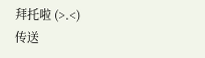拜托啦 (>.<)
传送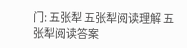门: 五张犁 五张犁阅读理解 五张犁阅读答案